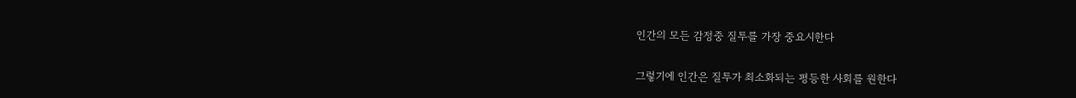인간의 모든 감정중 질투를 가장 중요시한다

그렇기에 인간은 질투가 최소화되는 평등한 사회를 원한다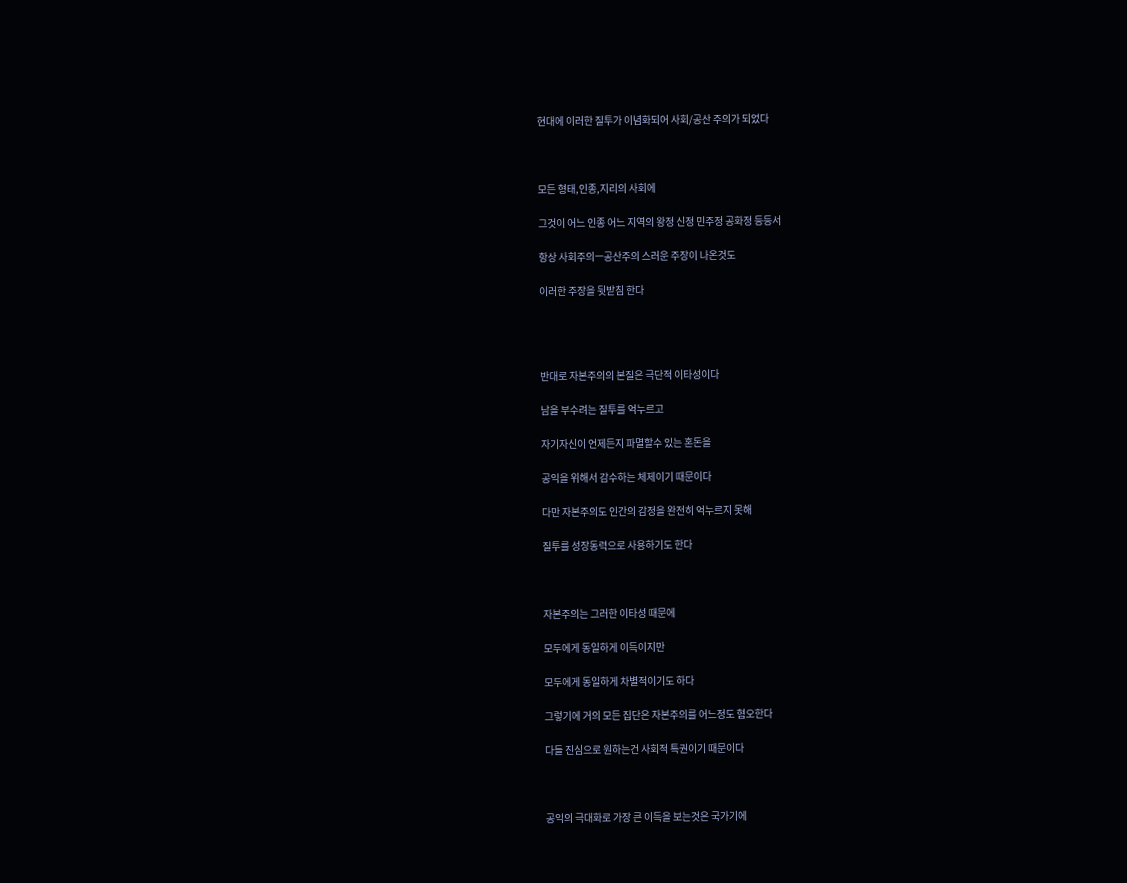현대에 이러한 질투가 이념화되어 사회/공산 주의가 되었다



모든 형태,인종,지리의 사회에

그것이 어느 인종 어느 지역의 왕정 신정 민주정 공화정 등등서

항상 사회주의ㅡ공산주의 스러운 주장이 나온것도

이러한 주장을 뒷받침 한다




반대로 자본주의의 본질은 극단적 이타성이다

남을 부수려는 질투를 억누르고

자기자신이 언제든지 파멸할수 있는 혼돈을

공익을 위해서 감수하는 체제이기 때문이다

다만 자본주의도 인간의 감정을 완전히 억누르지 못해

질투를 성장동력으로 사용하기도 한다



자본주의는 그러한 이타성 때문에

모두에게 동일하게 이득이지만

모두에게 동일하게 차별적이기도 하다

그렇기에 거의 모든 집단은 자본주의를 어느정도 혐오한다

다들 진심으로 원하는건 사회적 특권이기 때문이다



공익의 극대화로 가장 큰 이득을 보는것은 국가기에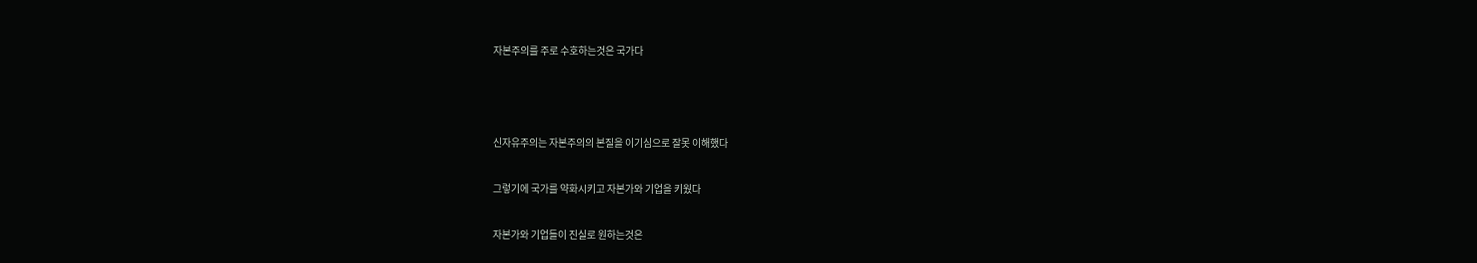자본주의를 주로 수호하는것은 국가다



신자유주의는 자본주의의 본질을 이기심으로 잘못 이해했다

그렇기에 국가를 약화시키고 자본가와 기업을 키웠다

자본가와 기업들이 진실로 원하는것은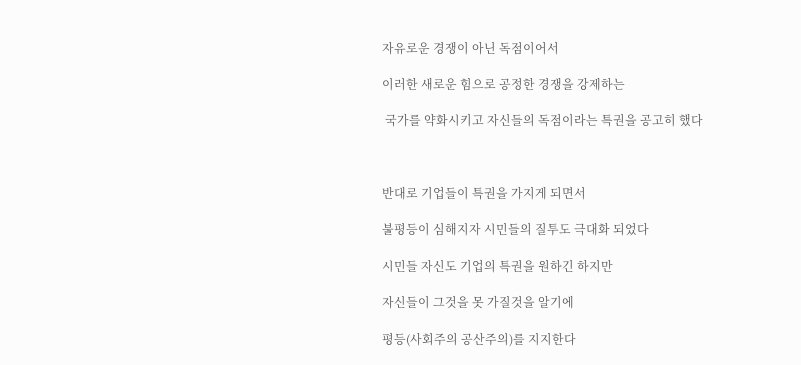자유로운 경쟁이 아닌 독점이어서

이러한 새로운 힘으로 공정한 경쟁을 강제하는

 국가를 약화시키고 자신들의 독점이라는 특권을 공고히 했다



반대로 기업들이 특권을 가지게 되면서

불평등이 심해지자 시민들의 질투도 극대화 되었다

시민들 자신도 기업의 특권을 원하긴 하지만

자신들이 그것을 못 가질것을 알기에

평등(사회주의 공산주의)를 지지한다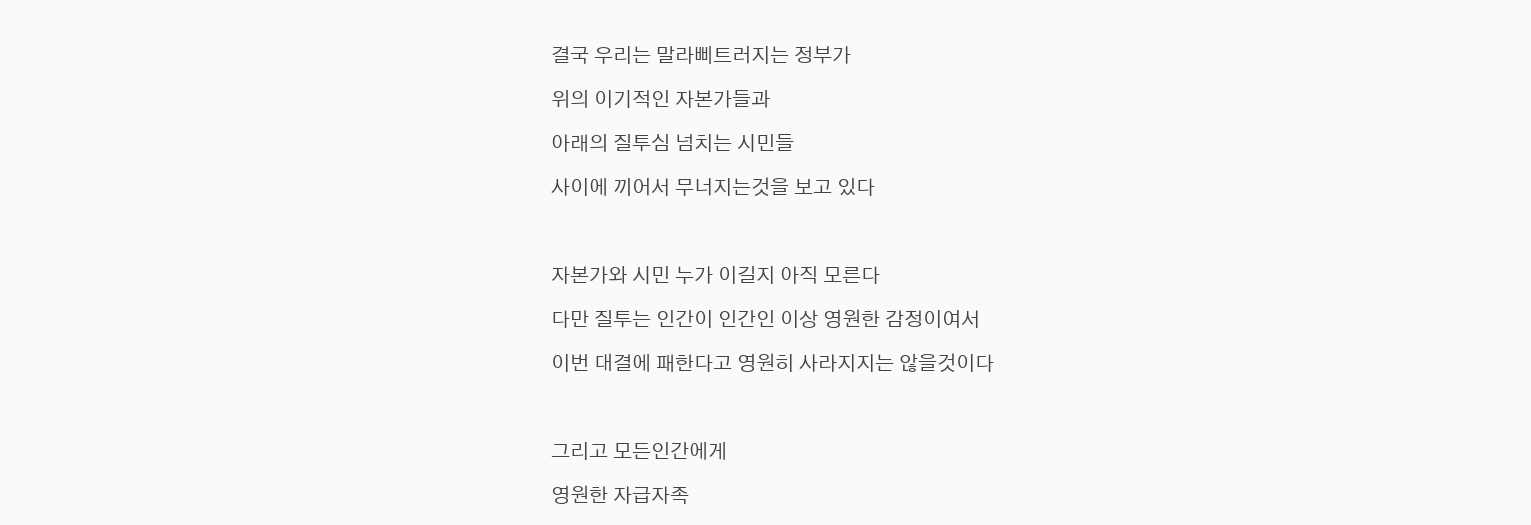결국 우리는 말라삐트러지는 정부가

위의 이기적인 자본가들과

아래의 질투심 넘치는 시민들

사이에 끼어서 무너지는것을 보고 있다



자본가와 시민 누가 이길지 아직 모른다

다만 질투는 인간이 인간인 이상 영원한 감정이여서

이번 대결에 패한다고 영원히 사라지지는 않을것이다



그리고 모든인간에게

영원한 자급자족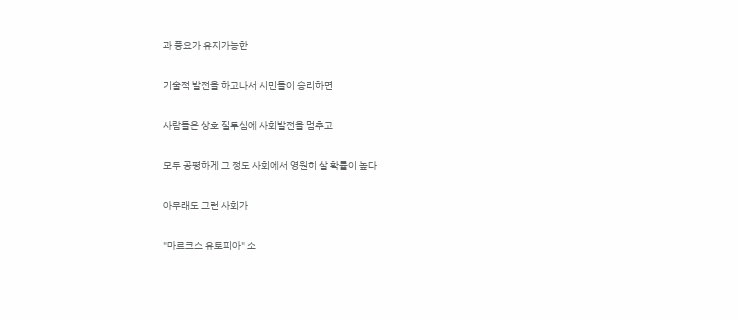과 풍요가 유지가능한

기술적 발전을 하고나서 시민들이 승리하면

사람들은 상호 질투심에 사회발전을 멈추고

모두 공평하게 그 정도 사회에서 영원히 살 확률이 높다

아무래도 그런 사회가

"마르크스 유토피아" 소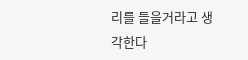리를 들을거라고 생각한다